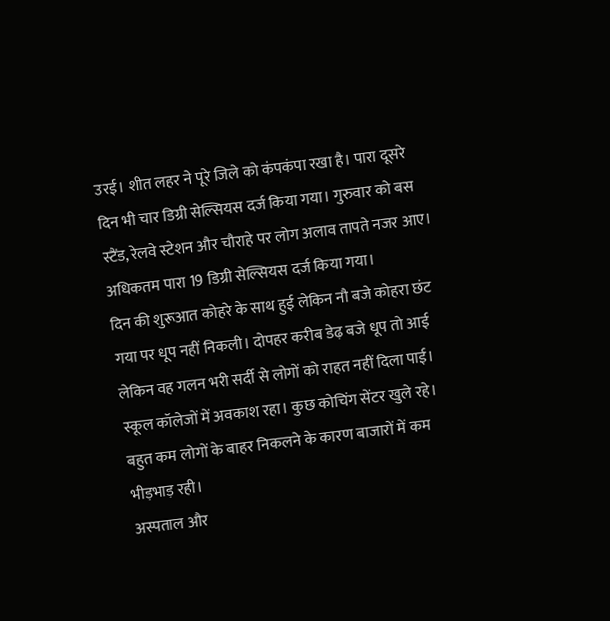उरई। शीत लहर ने पूरे जिले को कंपकंपा रखा है। पारा दूसरे दिन भी चार डिग्री सेल्सियस दर्ज किया गया। गुरुवार को बस स्टैंड, रेलवे स्टेशन और चौराहे पर लोग अलाव तापते नजर आए। अधिकतम पारा 19 डिग्री सेल्सियस दर्ज किया गया।
दिन की शुरूआत कोहरे के साथ हुई लेकिन नौ बजे कोहरा छंट गया पर धूप नहीं निकली। दोपहर करीब डेढ़ बजे धूप तो आई लेकिन वह गलन भरी सर्दी से लोगों को राहत नहीं दिला पाई। स्कूल कॉलेजों में अवकाश रहा। कुछ कोचिंग सेंटर खुले रहे। बहुत कम लोगों के बाहर निकलने के कारण बाजारों में कम भीड़भाड़ रही।
अस्पताल और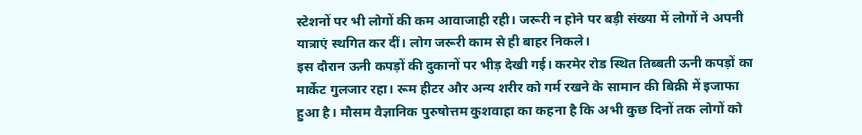स्टेशनों पर भी लोगों की कम आवाजाही रही। जरूरी न होने पर बड़ी संख्या में लोगों ने अपनी यात्राएं स्थगित कर दीं। लोग जरूरी काम से ही बाहर निकले।
इस दौरान ऊनी कपड़ों की दुकानों पर भीड़ देखी गई। करमेर रोड स्थित तिब्बती ऊनी कपड़ों का मार्केट गुलजार रहा। रूम हीटर और अन्य शरीर को गर्म रखने के सामान की बिक्री में इजाफा हुआ है। मौसम वैज्ञानिक पुरुषोत्तम कुशवाहा का कहना है कि अभी कुछ दिनों तक लोगों को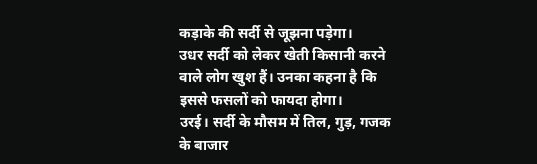कड़ाके की सर्दी से जूझना पड़ेगा।
उधर सर्दी को लेकर खेती किसानी करने वाले लोग खुश हैं। उनका कहना है कि इससे फसलों को फायदा होगा।
उरई। सर्दी के मौसम में तिल, गुड़, गजक के बाजार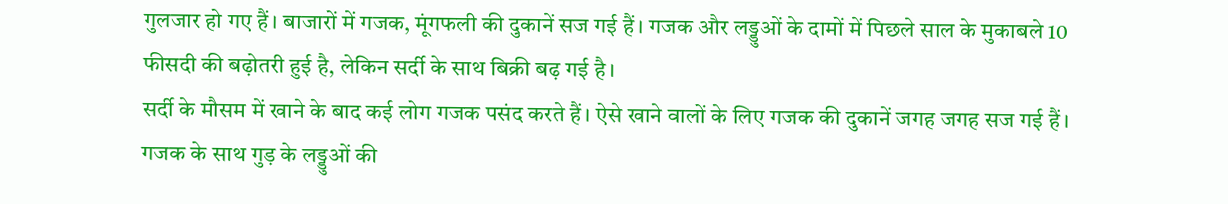गुलजार हो गए हैं। बाजारों में गजक, मूंगफली की दुकानें सज गई हैं। गजक और लड्डुओं के दामों में पिछले साल के मुकाबले 10 फीसदी की बढ़ोतरी हुई है, लेकिन सर्दी के साथ बिक्री बढ़ गई है।
सर्दी के मौसम में खाने के बाद कई लोग गजक पसंद करते हैं। ऐसे खाने वालों के लिए गजक की दुकानें जगह जगह सज गई हैं। गजक के साथ गुड़ के लड्डुओं की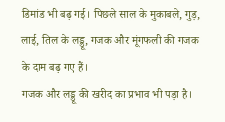डिमांड भी बढ़ गई। पिछले साल के मुकाबले, गुड़, लाई, तिल के लड्डू, गजक और मूंगफली की गजक के दाम बढ़ गए हैं।
गजक और लड्डू की खरीद का प्रभाव भी पड़ा है।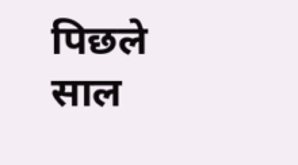पिछले साल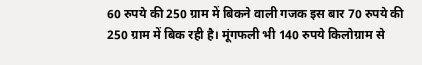60 रुपये की 250 ग्राम में बिकने वाली गजक इस बार 70 रुपये की 250 ग्राम में बिक रही है। मूंगफली भी 140 रुपये किलोग्राम से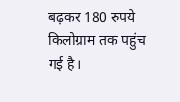बढ़कर 180 रुपये किलोग्राम तक पहुंच गई है।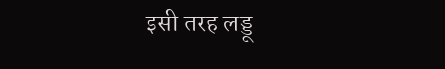इसी तरह लड्डू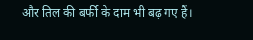और तिल की बर्फी के दाम भी बढ़ गए हैं।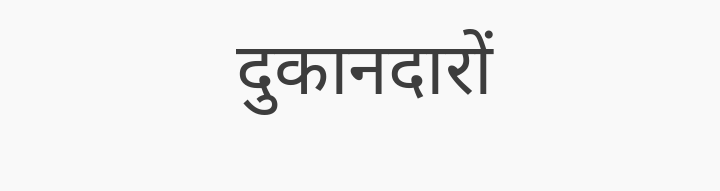दुकानदारों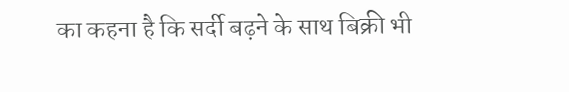का कहना है कि सर्दी बढ़ने के साथ बिक्री भी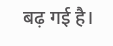बढ़ गई है।